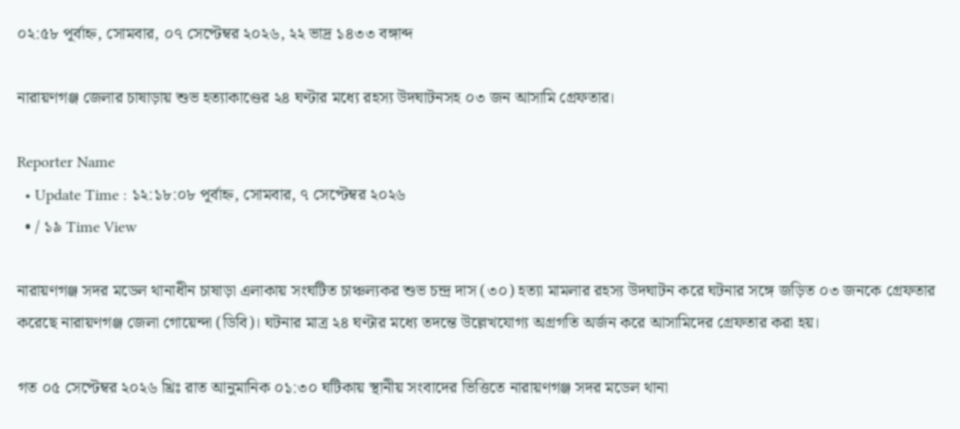০২:৫৮ পূর্বাহ্ন, সোমবার, ০৭ সেপ্টেম্বর ২০২৬, ২২ ভাদ্র ১৪৩৩ বঙ্গাব্দ

নারায়ণগঞ্জ জেলার চাষাড়ায় শুভ হত্যাকাণ্ডের ২৪ ঘণ্টার মধ্যে রহস্য উদঘাটনসহ ০৩ জন আসামি গ্রেফতার।

Reporter Name
  • Update Time : ১২:১৮:০৮ পূর্বাহ্ন, সোমবার, ৭ সেপ্টেম্বর ২০২৬
  • / ১৯ Time View

নারায়ণগঞ্জ সদর মডেল থানাধীন চাষাড়া এলাকায় সংঘটিত চাঞ্চল্যকর শুভ চন্দ্র দাস (৩০) হত্যা মামলার রহস্য উদঘাটন করে ঘটনার সঙ্গে জড়িত ০৩ জনকে গ্রেফতার করেছে নারায়ণগঞ্জ জেলা গোয়েন্দা (ডিবি)। ঘটনার মাত্র ২৪ ঘণ্টার মধ্যে তদন্তে উল্লেখযোগ্য অগ্রগতি অর্জন করে আসামিদের গ্রেফতার করা হয়।

গত ০৫ সেপ্টেম্বর ২০২৬ খ্রিঃ রাত আনুমানিক ০১:৩০ ঘটিকায় স্থানীয় সংবাদের ভিত্তিতে নারায়ণগঞ্জ সদর মডেল থানা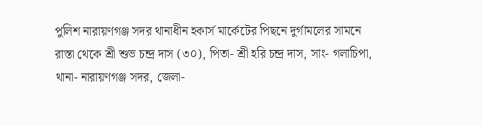পুলিশ নারায়ণগঞ্জ সদর থানাধীন হকার্স মার্কেটের পিছনে দুর্গামলের সামনে রাস্তা থেকে শ্রী শুভ চন্দ্র দাস (৩০), পিতা- শ্রী হরি চন্দ্র দাস, সাং- গলাচিপা, থানা- নারায়ণগঞ্জ সদর, জেলা-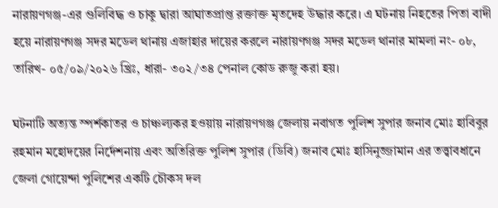নারায়ণগঞ্জ-এর গুলিবিদ্ধ ও চাকু দ্বারা আঘাতপ্রাপ্ত রক্তাক্ত মৃতদেহ উদ্ধার করে। এ ঘটনায় নিহতের পিতা বাদী হয়ে নারায়ণগঞ্জ সদর মডেল থানায় এজাহার দায়ের করলে নারায়ণগঞ্জ সদর মডেল থানার মামলা নং- ০৮, তারিখ- ০৫/০৯/২০২৬ খ্রিঃ, ধারা- ৩০২/৩৪ পেনাল কোড রুজু করা হয়।

ঘটনাটি অত্যন্ত স্পর্শকাতর ও চাঞ্চল্যকর হওয়ায় নারায়ণগঞ্জ জেলায় নবাগত পুলিশ সুপার জনাব মোঃ হাবিবুর রহমান মহোদয়ের নির্দেশনায় এবং অতিরিক্ত পুলিশ সুপার (ডিবি) জনাব মোঃ হাসিনুজ্জামান এর তত্ত্বাবধানে জেলা গোয়েন্দা পুলিশের একটি চৌকস দল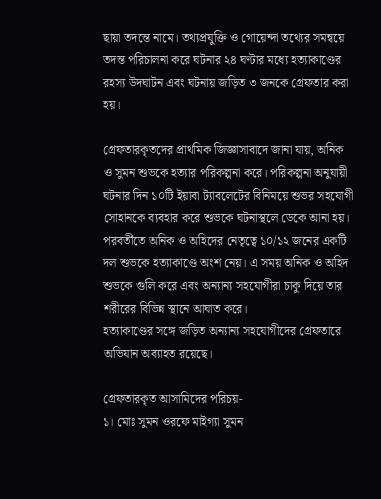ছায়া তদন্তে নামে। তথ্যপ্রযুক্তি ও গোয়েন্দা তথ্যের সমন্বয়ে তদন্ত পরিচালনা করে ঘটনার ২৪ ঘণ্টার মধ্যে হত্যাকাণ্ডের রহস্য উদঘাটন এবং ঘটনায় জড়িত ৩ জনকে গ্রেফতার করা হয়।

গ্রেফতারকৃতদের প্রাথমিক জিজ্ঞাসাবাদে জানা যায়, অনিক ও সুমন শুভকে হত্যার পরিকল্পনা করে। পরিকল্পনা অনুযায়ী ঘটনার দিন ১০টি ইয়াবা ট্যাবলেটের বিনিময়ে শুভর সহযোগী সোহানকে ব্যবহার করে শুভকে ঘটনাস্থলে ডেকে আনা হয়। পরবর্তীতে অনিক ও অহিদের নেতৃত্বে ১০/১২ জনের একটি দল শুভকে হত্যাকাণ্ডে অংশ নেয়। এ সময় অনিক ও অহিদ শুভকে গুলি করে এবং অন্যান্য সহযোগীরা চাকু দিয়ে তার শরীরের বিভিন্ন স্থানে আঘাত করে।
হত্যাকাণ্ডের সঙ্গে জড়িত অন্যান্য সহযোগীদের গ্রেফতারে অভিযান অব্যাহত রয়েছে।

গ্রেফতারকৃত আসামিদের পরিচয়-
১। মোঃ সুমন ওরফে মাইগ্যা সুমন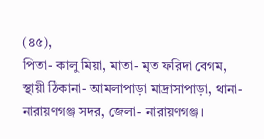(৪৫),
পিতা- কালু মিয়া, মাতা- মৃত ফরিদা বেগম, স্থায়ী ঠিকানা- আমলাপাড়া মাদ্রাসাপাড়া, থানা- নারায়ণগঞ্জ সদর, জেলা- নারায়ণগঞ্জ।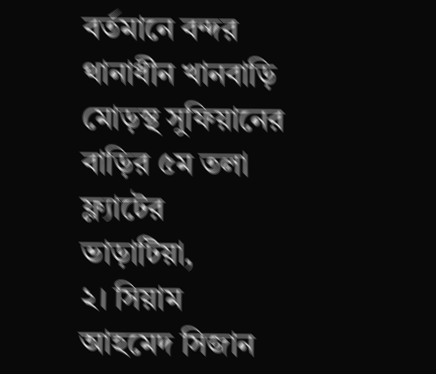বর্তমানে বন্দর থানাধীন খানবাড়ি মোড়স্থ সুফিয়ানের বাড়ির ৫ম তলা ফ্ল্যাটের ভাড়াটিয়া,
২। সিয়াম আহমেদ সিজান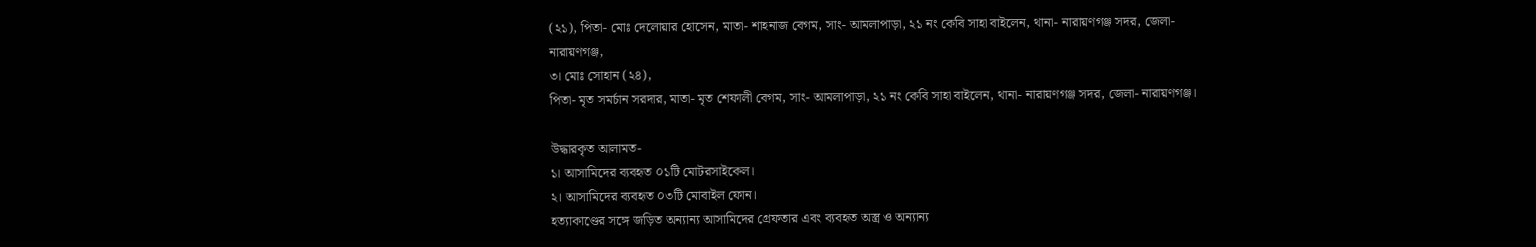(২১), পিতা- মোঃ দেলোয়ার হোসেন, মাতা- শাহনাজ বেগম, সাং- আমলাপাড়া, ২১ নং কেবি সাহা বাইলেন, থানা- নারায়ণগঞ্জ সদর, জেলা- নারায়ণগঞ্জ,
৩। মোঃ সোহান (২৪),
পিতা- মৃত সমর্চান সরদার, মাতা- মৃত শেফালী বেগম, সাং- আমলাপাড়া, ২১ নং কেবি সাহা বাইলেন, থানা- নারায়ণগঞ্জ সদর, জেলা- নারায়ণগঞ্জ।

উদ্ধারকৃত আলামত-
১। আসামিদের ব্যবহৃত ০১টি মোটরসাইকেল।
২। আসামিদের ব্যবহৃত ০৩টি মোবাইল ফোন।
হত্যাকাণ্ডের সঙ্গে জড়িত অন্যান্য আসামিদের গ্রেফতার এবং ব্যবহৃত অস্ত্র ও অন্যান্য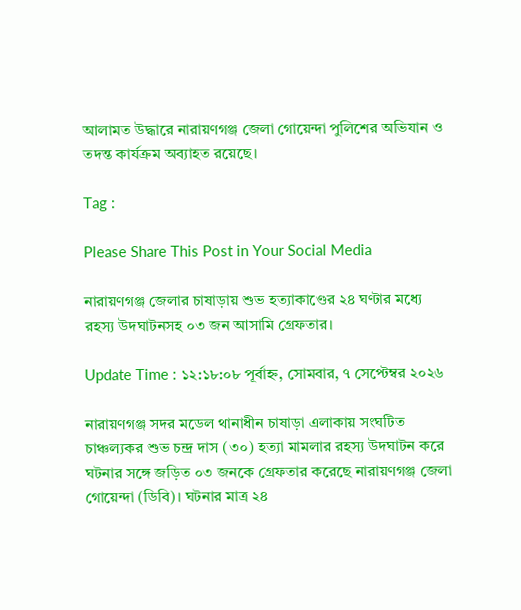আলামত উদ্ধারে নারায়ণগঞ্জ জেলা গোয়েন্দা পুলিশের অভিযান ও তদন্ত কার্যক্রম অব্যাহত রয়েছে।

Tag :

Please Share This Post in Your Social Media

নারায়ণগঞ্জ জেলার চাষাড়ায় শুভ হত্যাকাণ্ডের ২৪ ঘণ্টার মধ্যে রহস্য উদঘাটনসহ ০৩ জন আসামি গ্রেফতার।

Update Time : ১২:১৮:০৮ পূর্বাহ্ন, সোমবার, ৭ সেপ্টেম্বর ২০২৬

নারায়ণগঞ্জ সদর মডেল থানাধীন চাষাড়া এলাকায় সংঘটিত চাঞ্চল্যকর শুভ চন্দ্র দাস (৩০) হত্যা মামলার রহস্য উদঘাটন করে ঘটনার সঙ্গে জড়িত ০৩ জনকে গ্রেফতার করেছে নারায়ণগঞ্জ জেলা গোয়েন্দা (ডিবি)। ঘটনার মাত্র ২৪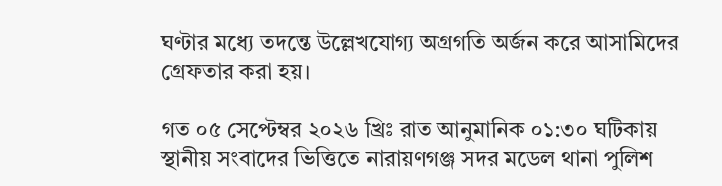ঘণ্টার মধ্যে তদন্তে উল্লেখযোগ্য অগ্রগতি অর্জন করে আসামিদের গ্রেফতার করা হয়।

গত ০৫ সেপ্টেম্বর ২০২৬ খ্রিঃ রাত আনুমানিক ০১:৩০ ঘটিকায় স্থানীয় সংবাদের ভিত্তিতে নারায়ণগঞ্জ সদর মডেল থানা পুলিশ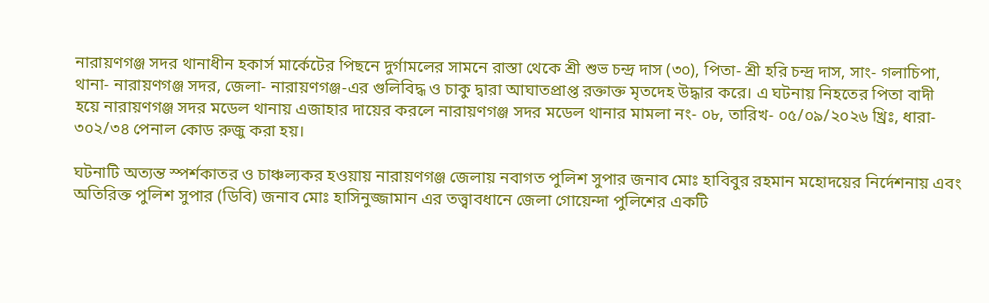নারায়ণগঞ্জ সদর থানাধীন হকার্স মার্কেটের পিছনে দুর্গামলের সামনে রাস্তা থেকে শ্রী শুভ চন্দ্র দাস (৩০), পিতা- শ্রী হরি চন্দ্র দাস, সাং- গলাচিপা, থানা- নারায়ণগঞ্জ সদর, জেলা- নারায়ণগঞ্জ-এর গুলিবিদ্ধ ও চাকু দ্বারা আঘাতপ্রাপ্ত রক্তাক্ত মৃতদেহ উদ্ধার করে। এ ঘটনায় নিহতের পিতা বাদী হয়ে নারায়ণগঞ্জ সদর মডেল থানায় এজাহার দায়ের করলে নারায়ণগঞ্জ সদর মডেল থানার মামলা নং- ০৮, তারিখ- ০৫/০৯/২০২৬ খ্রিঃ, ধারা- ৩০২/৩৪ পেনাল কোড রুজু করা হয়।

ঘটনাটি অত্যন্ত স্পর্শকাতর ও চাঞ্চল্যকর হওয়ায় নারায়ণগঞ্জ জেলায় নবাগত পুলিশ সুপার জনাব মোঃ হাবিবুর রহমান মহোদয়ের নির্দেশনায় এবং অতিরিক্ত পুলিশ সুপার (ডিবি) জনাব মোঃ হাসিনুজ্জামান এর তত্ত্বাবধানে জেলা গোয়েন্দা পুলিশের একটি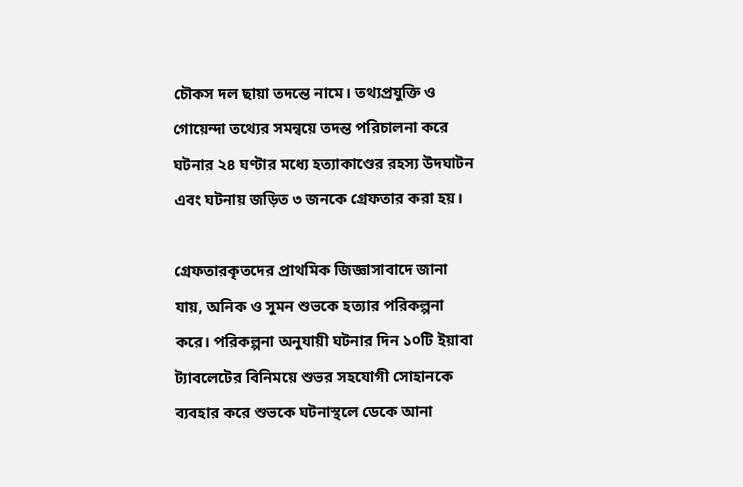চৌকস দল ছায়া তদন্তে নামে। তথ্যপ্রযুক্তি ও গোয়েন্দা তথ্যের সমন্বয়ে তদন্ত পরিচালনা করে ঘটনার ২৪ ঘণ্টার মধ্যে হত্যাকাণ্ডের রহস্য উদঘাটন এবং ঘটনায় জড়িত ৩ জনকে গ্রেফতার করা হয়।

গ্রেফতারকৃতদের প্রাথমিক জিজ্ঞাসাবাদে জানা যায়, অনিক ও সুমন শুভকে হত্যার পরিকল্পনা করে। পরিকল্পনা অনুযায়ী ঘটনার দিন ১০টি ইয়াবা ট্যাবলেটের বিনিময়ে শুভর সহযোগী সোহানকে ব্যবহার করে শুভকে ঘটনাস্থলে ডেকে আনা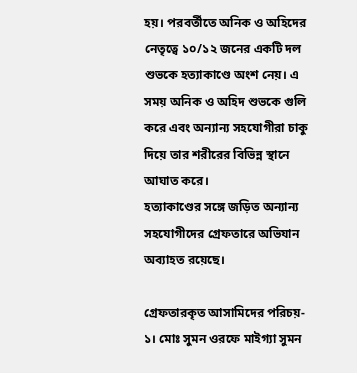হয়। পরবর্তীতে অনিক ও অহিদের নেতৃত্বে ১০/১২ জনের একটি দল শুভকে হত্যাকাণ্ডে অংশ নেয়। এ সময় অনিক ও অহিদ শুভকে গুলি করে এবং অন্যান্য সহযোগীরা চাকু দিয়ে তার শরীরের বিভিন্ন স্থানে আঘাত করে।
হত্যাকাণ্ডের সঙ্গে জড়িত অন্যান্য সহযোগীদের গ্রেফতারে অভিযান অব্যাহত রয়েছে।

গ্রেফতারকৃত আসামিদের পরিচয়-
১। মোঃ সুমন ওরফে মাইগ্যা সুমন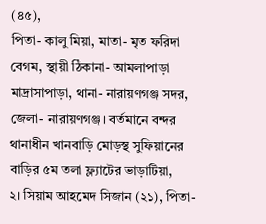(৪৫),
পিতা- কালু মিয়া, মাতা- মৃত ফরিদা বেগম, স্থায়ী ঠিকানা- আমলাপাড়া মাদ্রাসাপাড়া, থানা- নারায়ণগঞ্জ সদর, জেলা- নারায়ণগঞ্জ। বর্তমানে বন্দর থানাধীন খানবাড়ি মোড়স্থ সুফিয়ানের বাড়ির ৫ম তলা ফ্ল্যাটের ভাড়াটিয়া,
২। সিয়াম আহমেদ সিজান (২১), পিতা-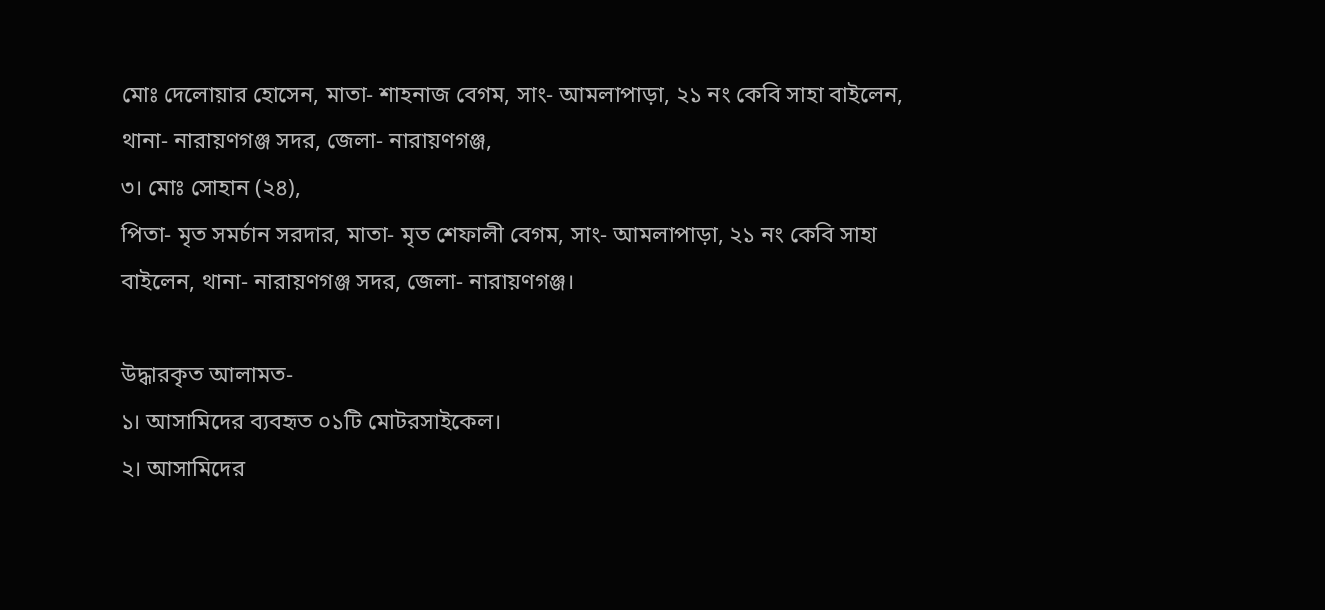মোঃ দেলোয়ার হোসেন, মাতা- শাহনাজ বেগম, সাং- আমলাপাড়া, ২১ নং কেবি সাহা বাইলেন, থানা- নারায়ণগঞ্জ সদর, জেলা- নারায়ণগঞ্জ,
৩। মোঃ সোহান (২৪),
পিতা- মৃত সমর্চান সরদার, মাতা- মৃত শেফালী বেগম, সাং- আমলাপাড়া, ২১ নং কেবি সাহা বাইলেন, থানা- নারায়ণগঞ্জ সদর, জেলা- নারায়ণগঞ্জ।

উদ্ধারকৃত আলামত-
১। আসামিদের ব্যবহৃত ০১টি মোটরসাইকেল।
২। আসামিদের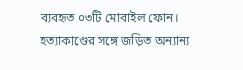ব্যবহৃত ০৩টি মোবাইল ফোন।
হত্যাকাণ্ডের সঙ্গে জড়িত অন্যান্য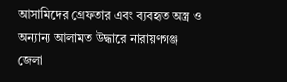আসামিদের গ্রেফতার এবং ব্যবহৃত অস্ত্র ও অন্যান্য আলামত উদ্ধারে নারায়ণগঞ্জ জেলা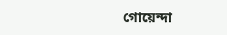গোয়েন্দা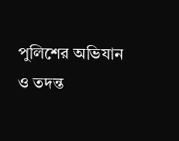পুলিশের অভিযান ও তদন্ত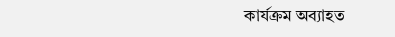কার্যক্রম অব্যাহত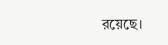রয়েছে।